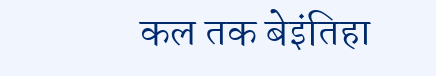कल तक बेइंतिहा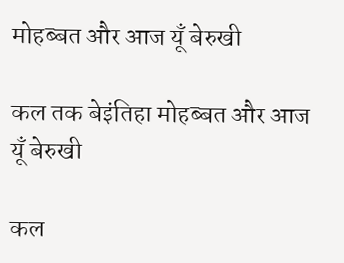मोहब्बत और आज यूँ बेरुखी

कल तक बेइंतिहा मोहब्बत और आज यूँ बेरुखी

कल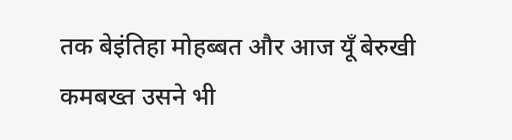तक बेइंतिहा मोहब्बत और आज यूँ बेरुखी
कमबख्त उसने भी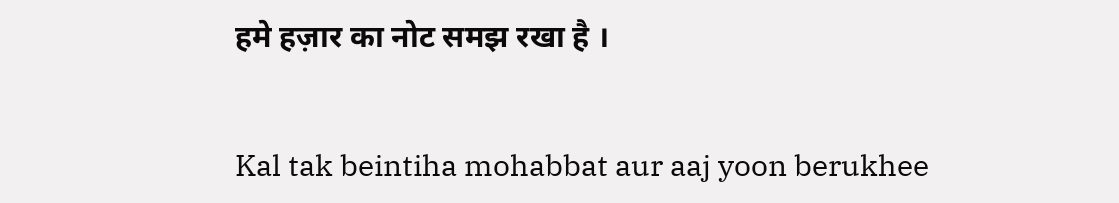हमे हज़ार का नोट समझ रखा है ।


Kal tak beintiha mohabbat aur aaj yoon berukhee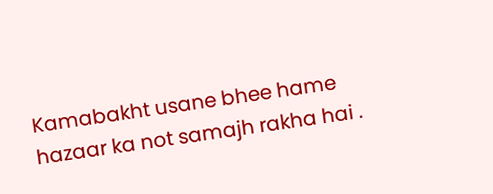Kamabakht usane bhee hame hazaar ka not samajh rakha hai .